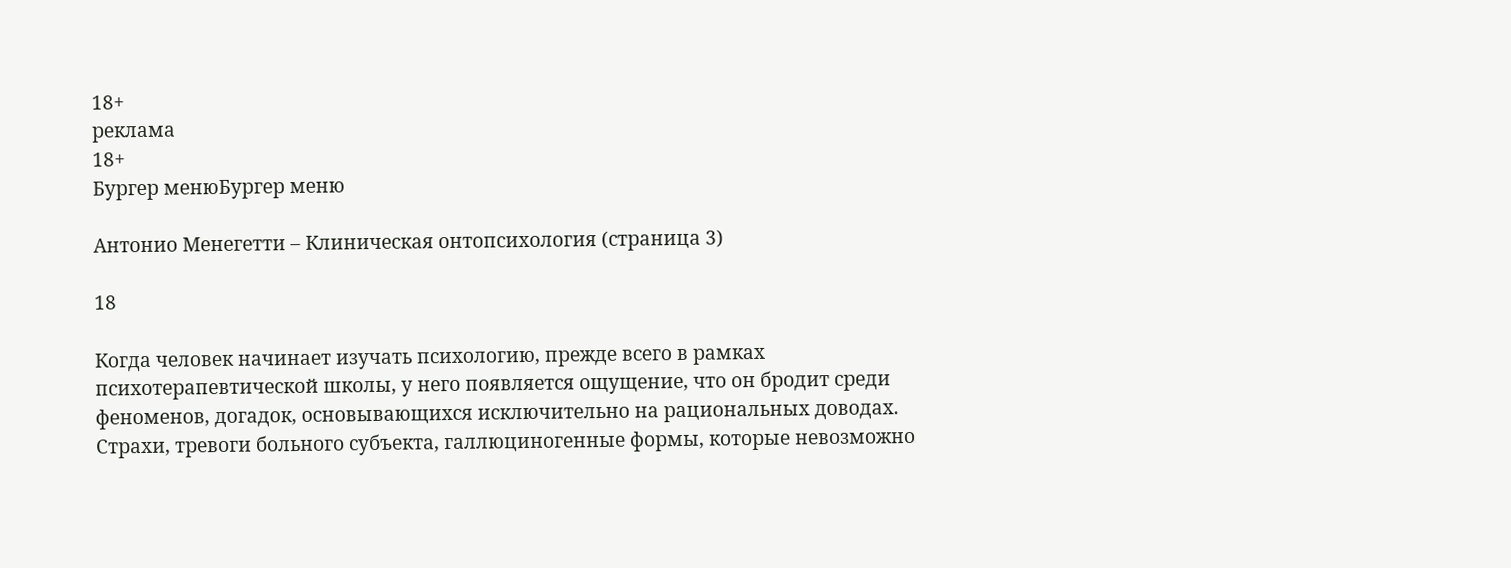18+
реклама
18+
Бургер менюБургер меню

Антонио Менегетти – Клиническая онтопсихология (страница 3)

18

Когда человек начинает изучать психологию, прежде всего в рамках психотерапевтической школы, у него появляется ощущение, что он бродит среди феноменов, догадок, основывающихся исключительно на рациональных доводах. Страхи, тревоги больного субъекта, галлюциногенные формы, которые невозможно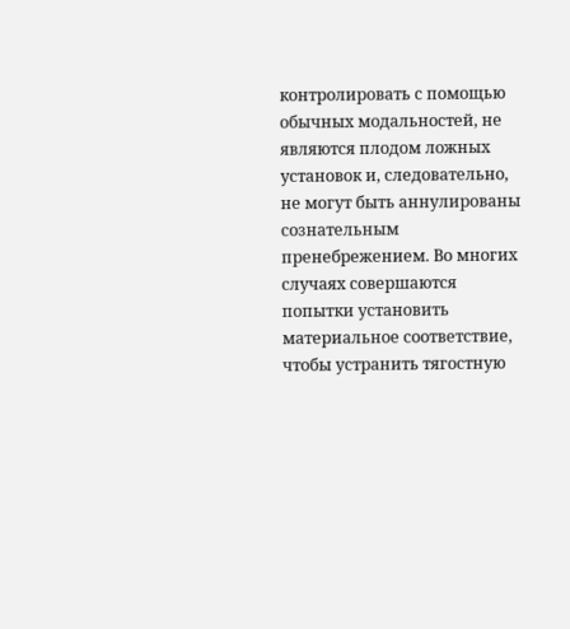контролировать с помощью обычных модальностей, не являются плодом ложных установок и, следовательно, не могут быть аннулированы сознательным пренебрежением. Во многих случаях совершаются попытки установить материальное соответствие, чтобы устранить тягостную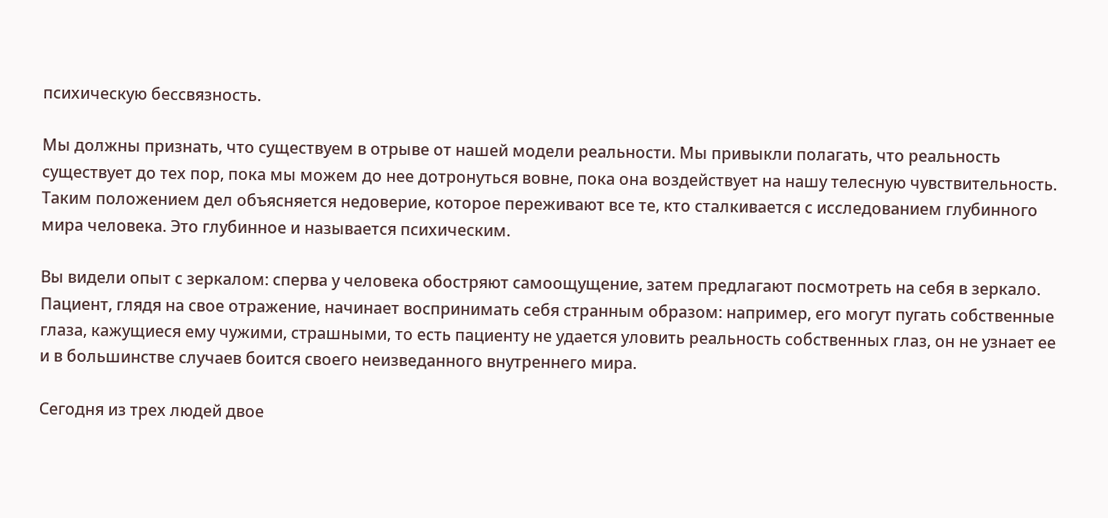психическую бессвязность.

Мы должны признать, что существуем в отрыве от нашей модели реальности. Мы привыкли полагать, что реальность существует до тех пор, пока мы можем до нее дотронуться вовне, пока она воздействует на нашу телесную чувствительность. Таким положением дел объясняется недоверие, которое переживают все те, кто сталкивается с исследованием глубинного мира человека. Это глубинное и называется психическим.

Вы видели опыт с зеркалом: сперва у человека обостряют самоощущение, затем предлагают посмотреть на себя в зеркало. Пациент, глядя на свое отражение, начинает воспринимать себя странным образом: например, его могут пугать собственные глаза, кажущиеся ему чужими, страшными, то есть пациенту не удается уловить реальность собственных глаз, он не узнает ее и в большинстве случаев боится своего неизведанного внутреннего мира.

Сегодня из трех людей двое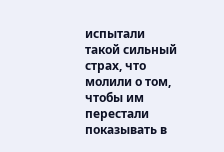испытали такой сильный страх, что молили о том, чтобы им перестали показывать в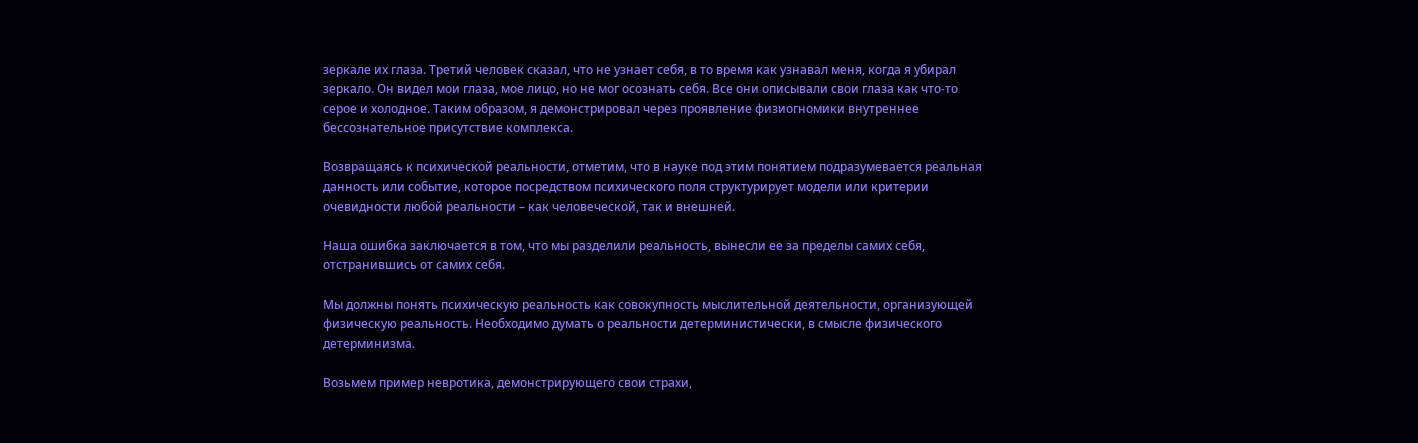зеркале их глаза. Третий человек сказал, что не узнает себя, в то время как узнавал меня, когда я убирал зеркало. Он видел мои глаза, мое лицо, но не мог осознать себя. Все они описывали свои глаза как что-то серое и холодное. Таким образом, я демонстрировал через проявление физиогномики внутреннее бессознательное присутствие комплекса.

Возвращаясь к психической реальности, отметим, что в науке под этим понятием подразумевается реальная данность или событие, которое посредством психического поля структурирует модели или критерии очевидности любой реальности – как человеческой, так и внешней.

Наша ошибка заключается в том, что мы разделили реальность, вынесли ее за пределы самих себя, отстранившись от самих себя.

Мы должны понять психическую реальность как совокупность мыслительной деятельности, организующей физическую реальность. Необходимо думать о реальности детерминистически, в смысле физического детерминизма.

Возьмем пример невротика, демонстрирующего свои страхи,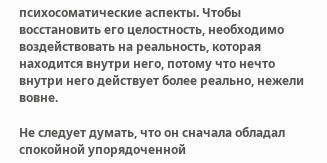психосоматические аспекты. Чтобы восстановить его целостность, необходимо воздействовать на реальность, которая находится внутри него, потому что нечто внутри него действует более реально, нежели вовне.

Не следует думать, что он сначала обладал спокойной упорядоченной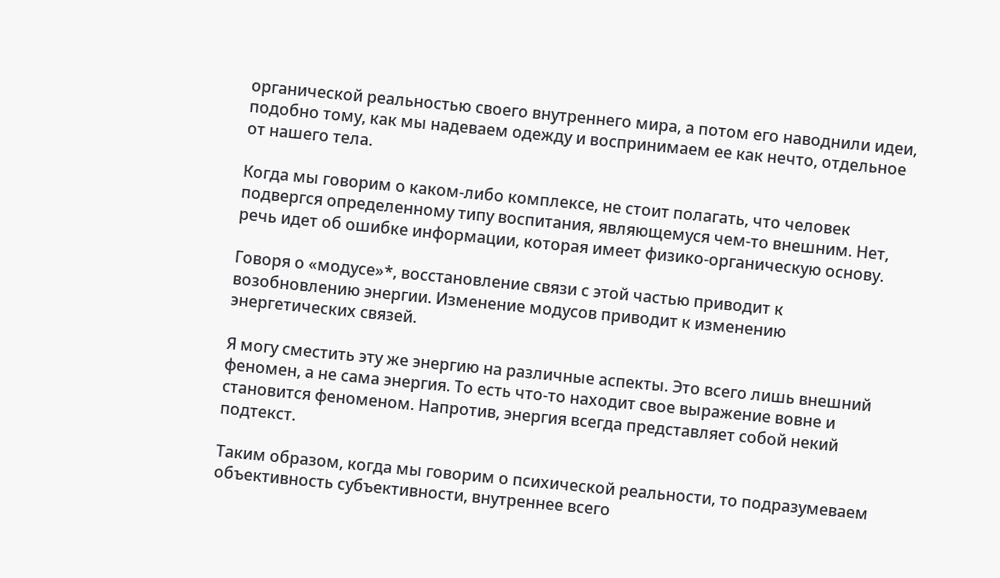органической реальностью своего внутреннего мира, а потом его наводнили идеи, подобно тому, как мы надеваем одежду и воспринимаем ее как нечто, отдельное от нашего тела.

Когда мы говорим о каком-либо комплексе, не стоит полагать, что человек подвергся определенному типу воспитания, являющемуся чем-то внешним. Нет, речь идет об ошибке информации, которая имеет физико-органическую основу.

Говоря о «модусе»*, восстановление связи с этой частью приводит к возобновлению энергии. Изменение модусов приводит к изменению энергетических связей.

Я могу сместить эту же энергию на различные аспекты. Это всего лишь внешний феномен, а не сама энергия. То есть что-то находит свое выражение вовне и становится феноменом. Напротив, энергия всегда представляет собой некий подтекст.

Таким образом, когда мы говорим о психической реальности, то подразумеваем объективность субъективности, внутреннее всего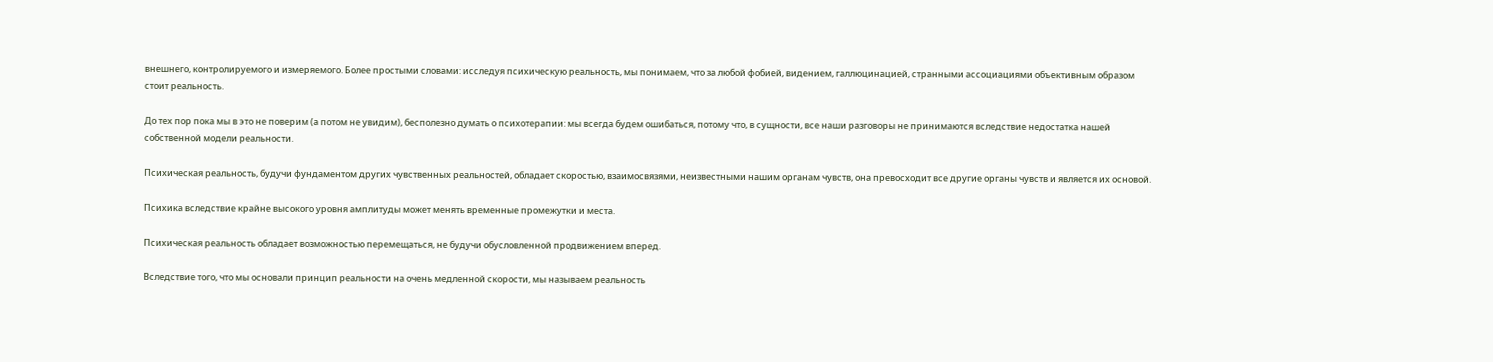внешнего, контролируемого и измеряемого. Более простыми словами: исследуя психическую реальность, мы понимаем, что за любой фобией, видением, галлюцинацией, странными ассоциациями объективным образом стоит реальность.

До тех пор пока мы в это не поверим (а потом не увидим), бесполезно думать о психотерапии: мы всегда будем ошибаться, потому что, в сущности, все наши разговоры не принимаются вследствие недостатка нашей собственной модели реальности.

Психическая реальность, будучи фундаментом других чувственных реальностей, обладает скоростью, взаимосвязями, неизвестными нашим органам чувств, она превосходит все другие органы чувств и является их основой.

Психика вследствие крайне высокого уровня амплитуды может менять временные промежутки и места.

Психическая реальность обладает возможностью перемещаться, не будучи обусловленной продвижением вперед.

Вследствие того, что мы основали принцип реальности на очень медленной скорости, мы называем реальность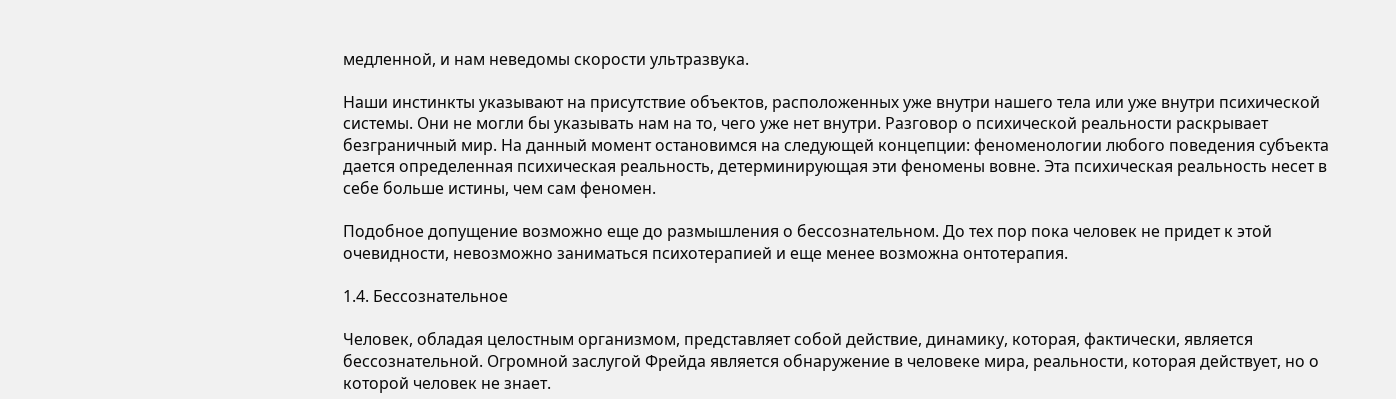медленной, и нам неведомы скорости ультразвука.

Наши инстинкты указывают на присутствие объектов, расположенных уже внутри нашего тела или уже внутри психической системы. Они не могли бы указывать нам на то, чего уже нет внутри. Разговор о психической реальности раскрывает безграничный мир. На данный момент остановимся на следующей концепции: феноменологии любого поведения субъекта дается определенная психическая реальность, детерминирующая эти феномены вовне. Эта психическая реальность несет в себе больше истины, чем сам феномен.

Подобное допущение возможно еще до размышления о бессознательном. До тех пор пока человек не придет к этой очевидности, невозможно заниматься психотерапией и еще менее возможна онтотерапия.

1.4. Бессознательное

Человек, обладая целостным организмом, представляет собой действие, динамику, которая, фактически, является бессознательной. Огромной заслугой Фрейда является обнаружение в человеке мира, реальности, которая действует, но о которой человек не знает.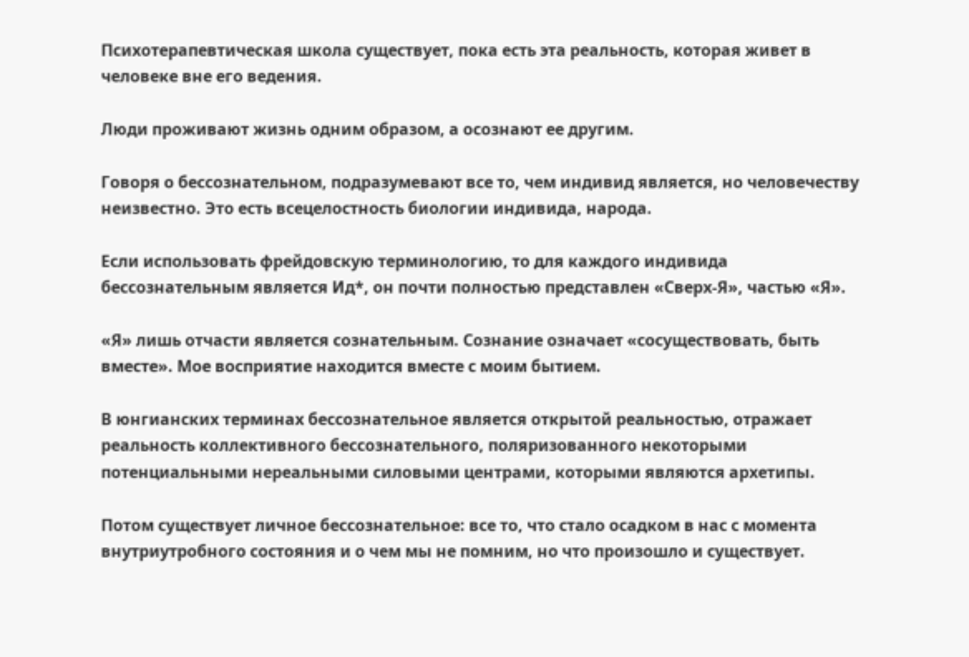Психотерапевтическая школа существует, пока есть эта реальность, которая живет в человеке вне его ведения.

Люди проживают жизнь одним образом, а осознают ее другим.

Говоря о бессознательном, подразумевают все то, чем индивид является, но человечеству неизвестно. Это есть всецелостность биологии индивида, народа.

Если использовать фрейдовскую терминологию, то для каждого индивида бессознательным является Ид*, он почти полностью представлен «Сверх-Я», частью «Я».

«Я» лишь отчасти является сознательным. Сознание означает «сосуществовать, быть вместе». Мое восприятие находится вместе с моим бытием.

В юнгианских терминах бессознательное является открытой реальностью, отражает реальность коллективного бессознательного, поляризованного некоторыми потенциальными нереальными силовыми центрами, которыми являются архетипы.

Потом существует личное бессознательное: все то, что стало осадком в нас с момента внутриутробного состояния и о чем мы не помним, но что произошло и существует.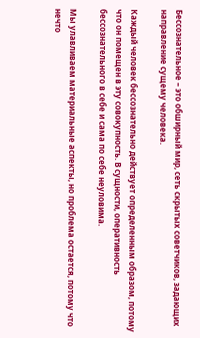Бессознательное – это обширный мир, сеть скрытых советчиков, задающих направление сущему человека.

Каждый человек бессознательно действует определенным образом, потому что он помещен в эту совокупность. В сущности, оперативность бессознательного в себе и сама по себе неуловима.

Мы улавливаем материальные аспекты, но проблема остается, потому что нечто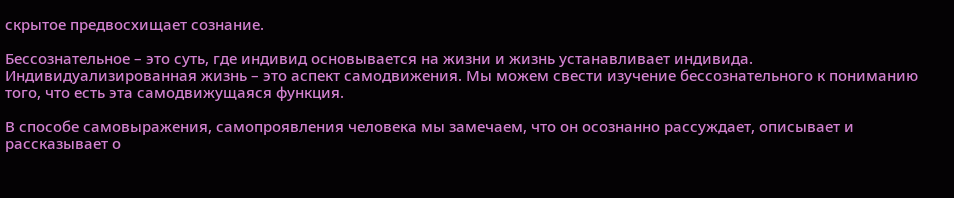скрытое предвосхищает сознание.

Бессознательное – это суть, где индивид основывается на жизни и жизнь устанавливает индивида. Индивидуализированная жизнь – это аспект самодвижения. Мы можем свести изучение бессознательного к пониманию того, что есть эта самодвижущаяся функция.

В способе самовыражения, самопроявления человека мы замечаем, что он осознанно рассуждает, описывает и рассказывает о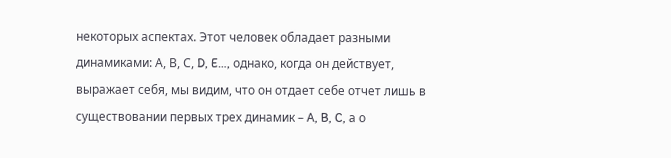некоторых аспектах. Этот человек обладает разными динамиками: А, В, С, D, E…, однако, когда он действует, выражает себя, мы видим, что он отдает себе отчет лишь в существовании первых трех динамик – A, B, C, а о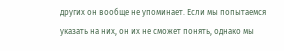других он вообще не упоминает. Если мы попытаемся указать на них, он их не сможет понять, однако мы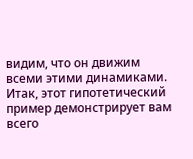видим, что он движим всеми этими динамиками. Итак, этот гипотетический пример демонстрирует вам всего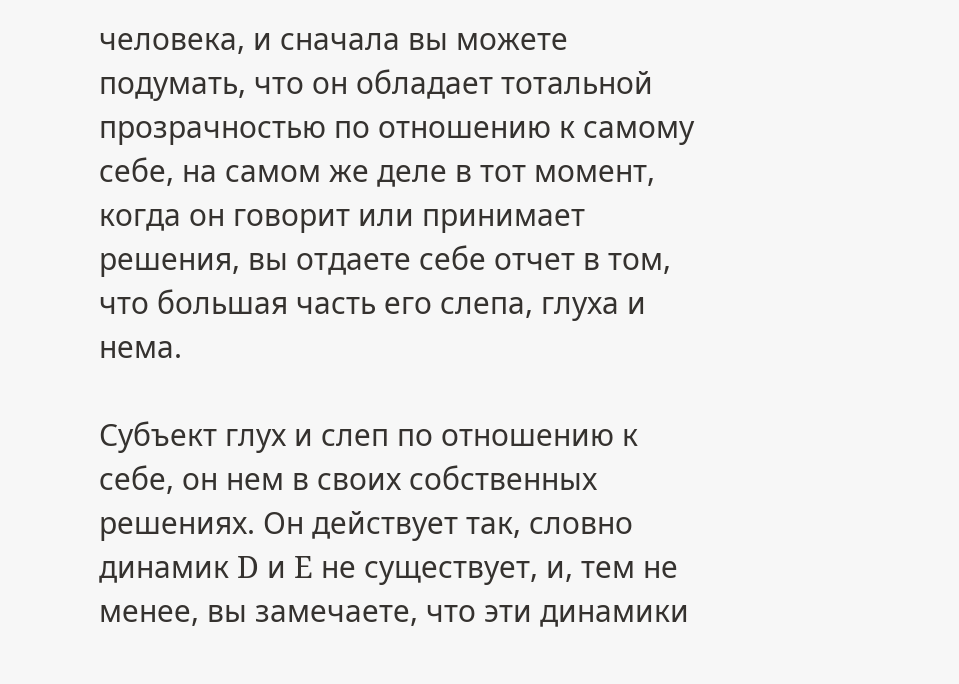человека, и сначала вы можете подумать, что он обладает тотальной прозрачностью по отношению к самому себе, на самом же деле в тот момент, когда он говорит или принимает решения, вы отдаете себе отчет в том, что большая часть его слепа, глуха и нема.

Субъект глух и слеп по отношению к себе, он нем в своих собственных решениях. Он действует так, словно динамик D и E не существует, и, тем не менее, вы замечаете, что эти динамики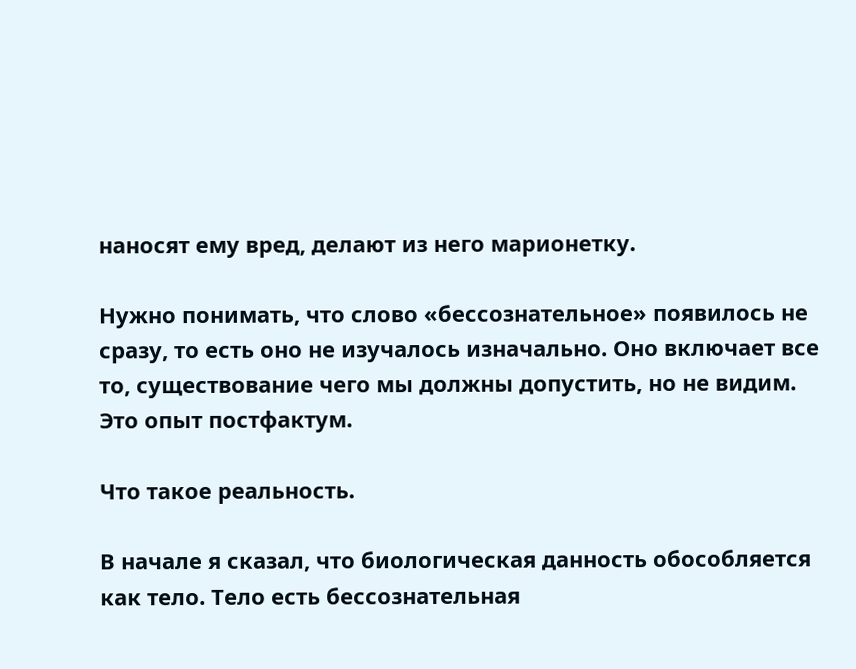наносят ему вред, делают из него марионетку.

Нужно понимать, что слово «бессознательное» появилось не сразу, то есть оно не изучалось изначально. Оно включает все то, существование чего мы должны допустить, но не видим. Это опыт постфактум.

Что такое реальность.

В начале я сказал, что биологическая данность обособляется как тело. Тело есть бессознательная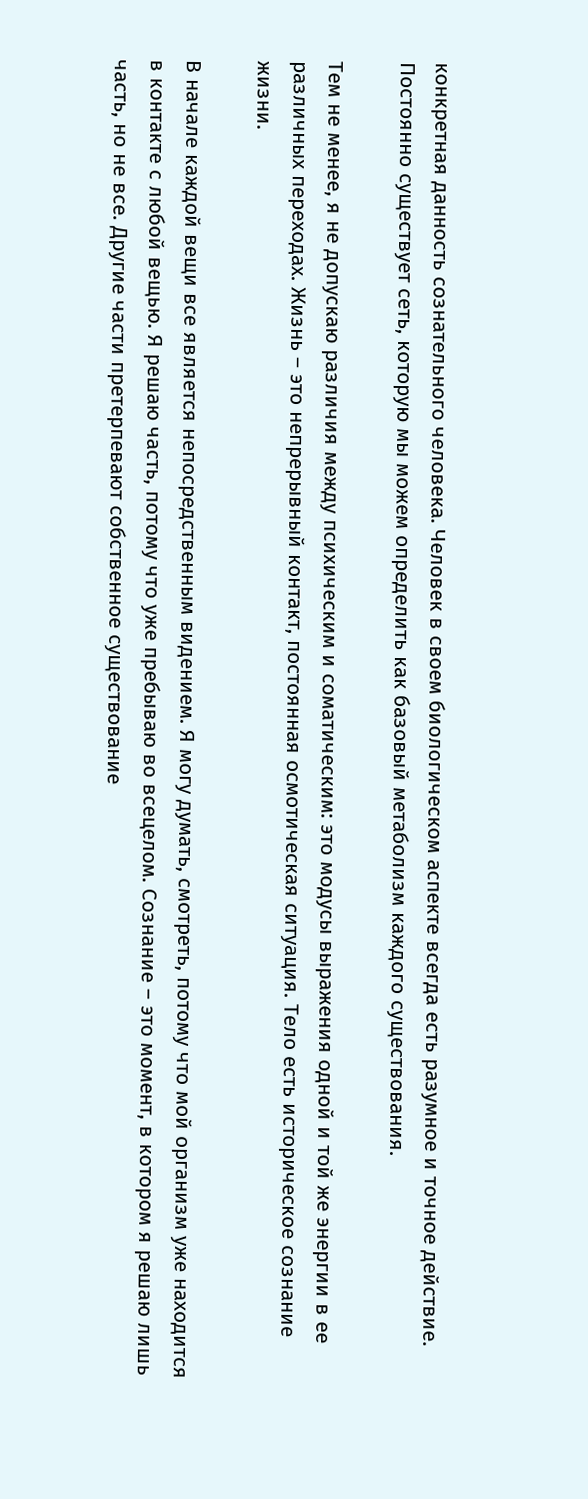конкретная данность сознательного человека. Человек в своем биологическом аспекте всегда есть разумное и точное действие. Постоянно существует сеть, которую мы можем определить как базовый метаболизм каждого существования.

Тем не менее, я не допускаю различия между психическим и соматическим: это модусы выражения одной и той же энергии в ее различных переходах. Жизнь – это непрерывный контакт, постоянная осмотическая ситуация. Тело есть историческое сознание жизни.

В начале каждой вещи все является непосредственным видением. Я могу думать, смотреть, потому что мой организм уже находится в контакте с любой вещью. Я решаю часть, потому что уже пребываю во всецелом. Сознание – это момент, в котором я решаю лишь часть, но не все. Другие части претерпевают собственное существование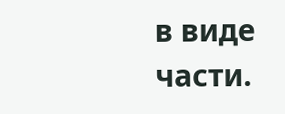в виде части.